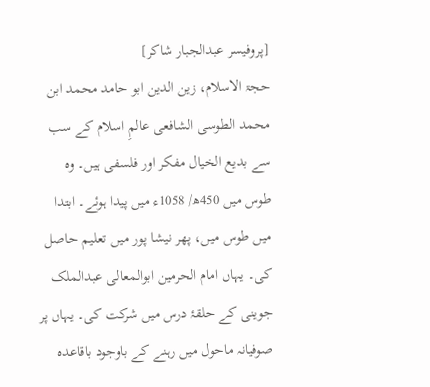[پروفیسر عبدالجبار شاکر]
حجۃ الاسلام، زین الدین ابو حامد محمد ابن محمد الطوسی الشافعی عالمِ اسلام کے سب سے بدیع الخیال مفکر اور فلسفی ہیں۔ وہ طوس میں 450ھ/ 1058ء میں پیدا ہوئے۔ ابتدا میں طوس میں، پھر نیشا پور میں تعلیم حاصل کی۔ یہاں امام الحرمین ابوالمعالی عبدالملک جوینی کے حلقۂ درس میں شرکت کی۔ یہاں پر صوفیانہ ماحول میں رہنے کے باوجود باقاعدہ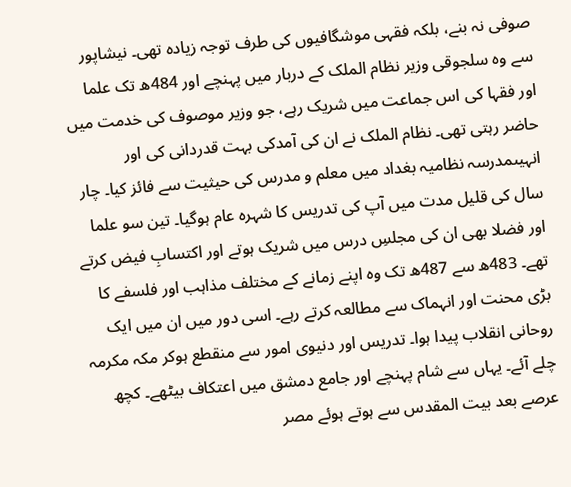صوفی نہ بنے، بلکہ فقہی موشگافیوں کی طرف توجہ زیادہ تھی۔ نیشاپور سے وہ سلجوقی وزیر نظام الملک کے دربار میں پہنچے اور 484ھ تک علما اور فقہا کی اس جماعت میں شریک رہے، جو وزیر موصوف کی خدمت میں حاضر رہتی تھی۔ نظام الملک نے ان کی آمدکی بہت قدردانی کی اور انہیںمدرسہ نظامیہ بغداد میں معلم و مدرس کی حیثیت سے فائز کیا۔ چار سال کی قلیل مدت میں آپ کی تدریس کا شہرہ عام ہوگیا۔ تین سو علما اور فضلا بھی ان کی مجلسِ درس میں شریک ہوتے اور اکتسابِ فیض کرتے تھے۔ 483ھ سے 487ھ تک وہ اپنے زمانے کے مختلف مذاہب اور فلسفے کا بڑی محنت اور انہماک سے مطالعہ کرتے رہے۔ اسی دور میں ان میں ایک روحانی انقلاب پیدا ہوا۔ تدریس اور دنیوی امور سے منقطع ہوکر مکہ مکرمہ چلے آئے۔ یہاں سے شام پہنچے اور جامع دمشق میں اعتکاف بیٹھے۔ کچھ عرصے بعد بیت المقدس سے ہوتے ہوئے مصر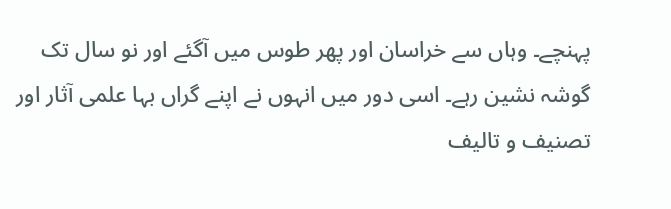پہنچے۔ وہاں سے خراسان اور پھر طوس میں آگئے اور نو سال تک گوشہ نشین رہے۔ اسی دور میں انہوں نے اپنے گراں بہا علمی آثار اور تصنیف و تالیف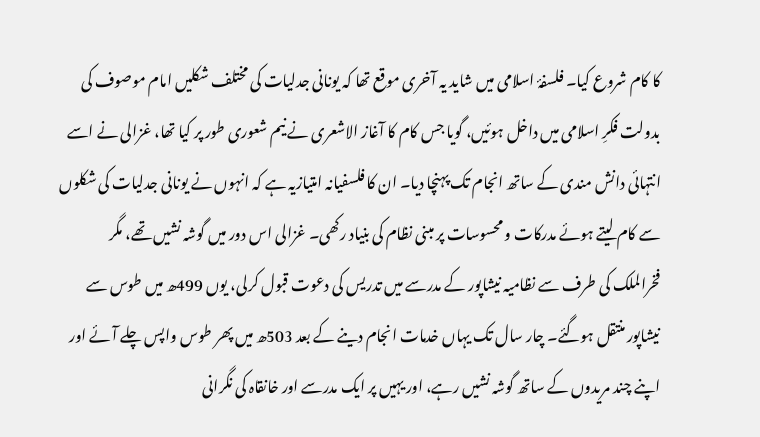کا کام شروع کیا۔ فلسفۂ اسلامی میں شاید یہ آخری موقع تھا کہ یونانی جدلیات کی مختلف شکلیں امام موصوف کی بدولت فکرِ اسلامی میں داخل ہوئیں، گویا جس کام کا آغاز الاشعری نے نیم شعوری طور پر کیا تھا، غزالی نے اسے انتہائی دانش مندی کے ساتھ انجام تک پہنچا دیا۔ ان کا فلسفیانہ امتیازیہ ہے کہ انہوں نے یونانی جدلیات کی شکلوں سے کام لیتے ہوئے مدرکات و محسوسات پر مبنی نظام کی بنیاد رکھی۔ غزالی اس دور میں گوشہ نشیں تھے، مگر فخرالملک کی طرف سے نظامیہ نیشاپور کے مدرسے میں تدریس کی دعوت قبول کرلی، یوں 499ھ میں طوس سے نیشاپور منتقل ہوگئے۔ چار سال تک یہاں خدمات انجام دینے کے بعد 503ھ میں پھر طوس واپس چلے آئے اور اپنے چند مریدوں کے ساتھ گوشہ نشیں رہے، اور یہیں پر ایک مدرسے اور خانقاہ کی نگرانی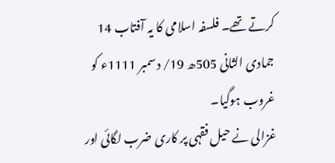کرتے تھے۔ فلسفہ اسلامی کا یہ آفتاب 14 جمادی الثانی 505ھ 19/ دسمبر 1111ء کو غروب ہوگیا۔
غزالی نے حیل فقہی پر کاری ضرب لگائی اور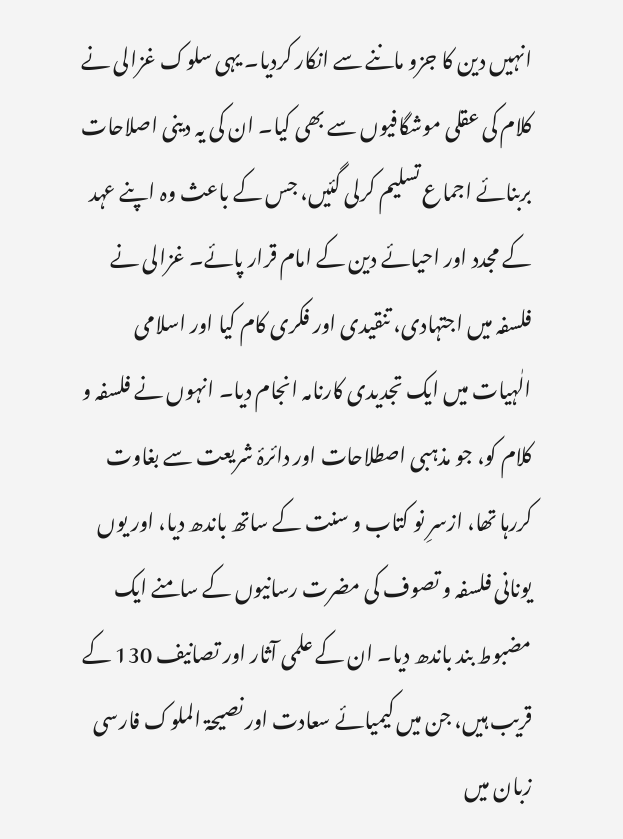انہیں دین کا جزو ماننے سے انکار کردیا۔ یہی سلوک غزالی نے کلام کی عقلی موشگافیوں سے بھی کیا۔ ان کی یہ دینی اصلاحات بربنائے اجماع تسلیم کرلی گئیں، جس کے باعث وہ اپنے عہد کے مجدد اور احیائے دین کے امام قرار پائے۔ غزالی نے فلسفہ میں اجتہادی، تنقیدی اور فکری کام کیا اور اسلامی الٰہیات میں ایک تجدیدی کارنامہ انجام دیا۔ انہوں نے فلسفہ و کلام کو، جو مذہبی اصطلاحات اور دائرۂ شریعت سے بغاوت کررہا تھا، ازسرِ نو کتاب و سنت کے ساتھ باندھ دیا، اور یوں یونانی فلسفہ و تصوف کی مضرت رسانیوں کے سامنے ایک مضبوط بند باندھ دیا۔ ان کے علمی آثار اور تصانیف 130 کے قریب ہیں، جن میں کیمیائے سعادت اور نصیحۃ الملوک فارسی زبان میں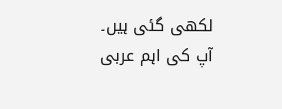لکھی گئی ہیں۔ آپ کی اہم عربی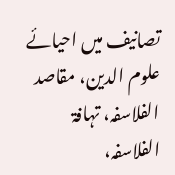تصانیف میں احیائے علوم الدین، مقاصد الفلاسفہ، تہافۃ الفلاسفہ،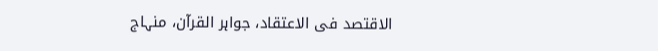الاقتصد فی الاعتقاد، جواہر القرآن، منہاج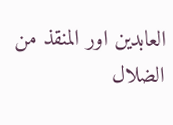العابدین اور المنقذ من الضلال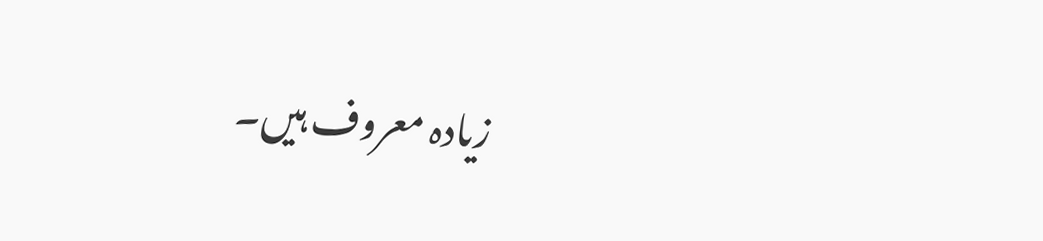زیادہ معروف ہیں۔